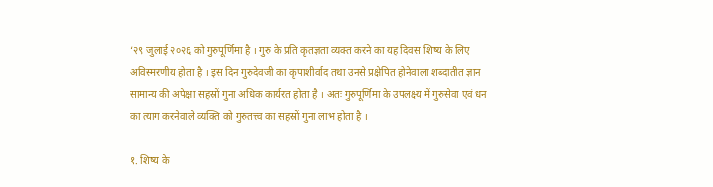‘२९ जुलाई २०२६ को गुरुपूर्णिमा है । गुरु के प्रति कृतज्ञता व्यक्त करने का यह दिवस शिष्य के लिए अविस्मरणीय होता है । इस दिन गुरुदेवजी का कृपाशीर्वाद तथा उनसे प्रक्षेपित होनेवाला शब्दातीत ज्ञान सामान्य की अपेक्षा सहस्रों गुना अधिक कार्यरत होता है । अतः गुरुपूर्णिमा के उपलक्ष्य में गुरुसेवा एवं धन का त्याग करनेवाले व्यक्ति को गुरुतत्त्व का सहस्रों गुना लाभ होता है ।

१. शिष्य के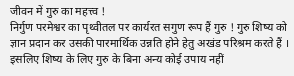जीवन में गुरु का महत्त्व !
निर्गुण परमेश्वर का पृथ्वीतल पर कार्यरत सगुण रूप हैं गुरु ! गुरु शिष्य को ज्ञान प्रदान कर उसकी पारमार्थिक उन्नति होने हेतु अखंड परिश्रम करते हैं । इसलिए शिष्य के लिए गुरु के बिना अन्य कोई उपाय नहीं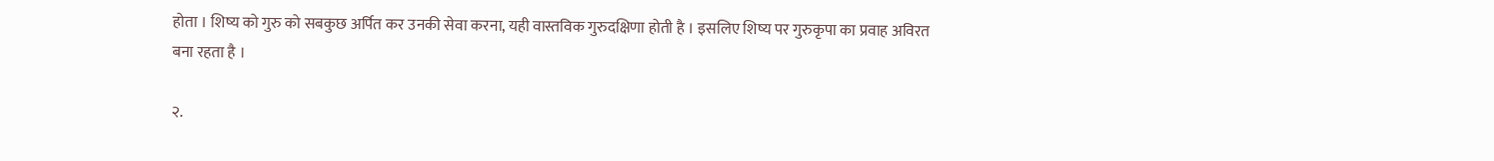होता । शिष्य को गुरु को सबकुछ अर्पित कर उनकी सेवा करना, यही वास्तविक गुरुदक्षिणा होती है । इसलिए शिष्य पर गुरुकृपा का प्रवाह अविरत बना रहता है ।

२.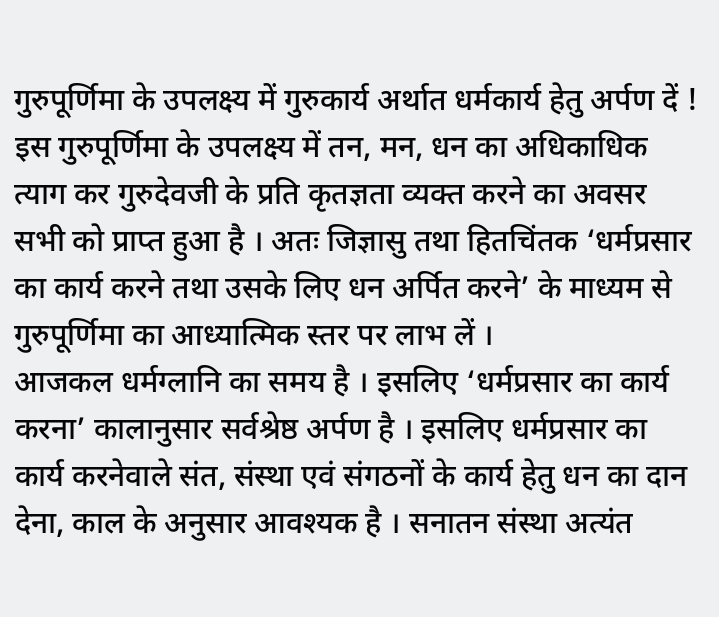गुरुपूर्णिमा के उपलक्ष्य में गुरुकार्य अर्थात धर्मकार्य हेतु अर्पण दें !
इस गुरुपूर्णिमा के उपलक्ष्य में तन, मन, धन का अधिकाधिक त्याग कर गुरुदेवजी के प्रति कृतज्ञता व्यक्त करने का अवसर सभी को प्राप्त हुआ है । अतः जिज्ञासु तथा हितचिंतक ‘धर्मप्रसार का कार्य करने तथा उसके लिए धन अर्पित करने’ के माध्यम से गुरुपूर्णिमा का आध्यात्मिक स्तर पर लाभ लें ।
आजकल धर्मग्लानि का समय है । इसलिए ‘धर्मप्रसार का कार्य करना’ कालानुसार सर्वश्रेष्ठ अर्पण है । इसलिए धर्मप्रसार का कार्य करनेवाले संत, संस्था एवं संगठनों के कार्य हेतु धन का दान देना, काल के अनुसार आवश्यक है । सनातन संस्था अत्यंत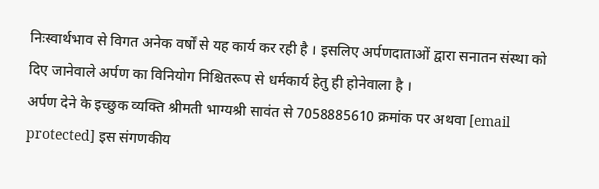निःस्वार्थभाव से विगत अनेक वर्षों से यह कार्य कर रही है । इसलिए अर्पणदाताओं द्वारा सनातन संस्था को दिए जानेवाले अर्पण का विनियोग निश्चितरूप से धर्मकार्य हेतु ही होनेवाला है ।
अर्पण देने के इच्छुक व्यक्ति श्रीमती भाग्यश्री सावंत से 7058885610 क्रमांक पर अथवा [email protected] इस संगणकीय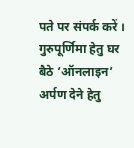पते पर संपर्क करें ।
गुरुपूर्णिमा हेतु घर बैठे ‘ऑनलाइन’ अर्पण देने हेतु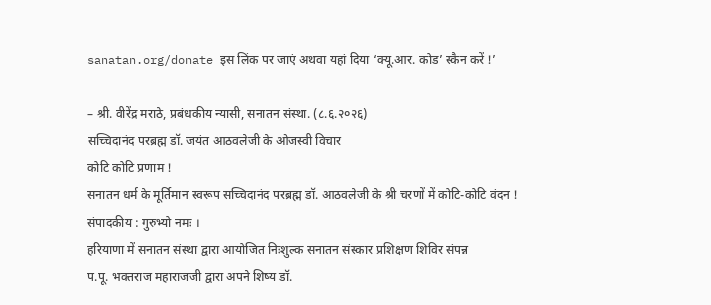sanatan.org/donate इस लिंक पर जाएं अथवा यहां दिया ‘क्यू.आर. कोड’ स्कैन करें !’

– श्री. वीरेंद्र मराठे, प्रबंधकीय न्यासी, सनातन संस्था. (८.६.२०२६)
सच्चिदानंद परब्रह्म डॉ. जयंत आठवलेजी के ओजस्वी विचार
कोटि कोटि प्रणाम !
सनातन धर्म के मूर्तिमान स्वरूप सच्चिदानंद परब्रह्म डॉ. आठवलेजी के श्री चरणों में कोटि-कोटि वंदन !
संपादकीय : गुरुभ्यो नमः ।
हरियाणा में सनातन संस्था द्वारा आयोजित निःशुल्क सनातन संस्कार प्रशिक्षण शिविर संपन्न
प.पू. भक्तराज महाराजजी द्वारा अपने शिष्य डॉ.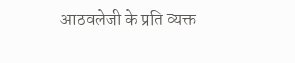आठवलेजी के प्रति व्यक्त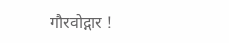गौरवोद्गार !